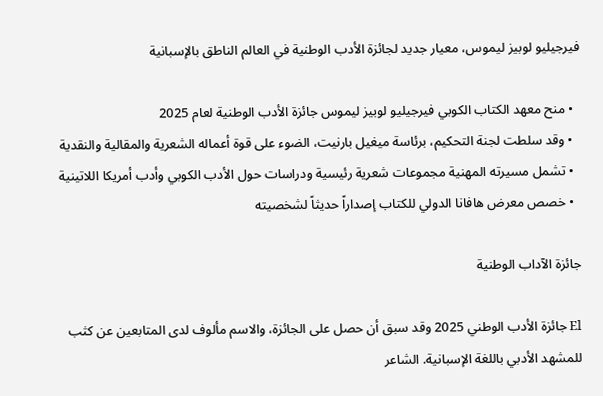فيرجيليو لوبيز ليموس، معيار جديد لجائزة الأدب الوطنية في العالم الناطق بالإسبانية

  • منح معهد الكتاب الكوبي فيرجيليو لوبيز ليموس جائزة الأدب الوطنية لعام 2025
  • وقد سلطت لجنة التحكيم، برئاسة ميغيل بارنيت، الضوء على قوة أعماله الشعرية والمقالية والنقدية
  • تشمل مسيرته المهنية مجموعات شعرية رئيسية ودراسات حول الأدب الكوبي وأدب أمريكا اللاتينية
  • خصص معرض هافانا الدولي للكتاب إصداراً حديثاً لشخصيته

جائزة الآداب الوطنية

El جائزة الأدب الوطني 2025 وقد سبق أن حصل على الجائزة، والاسم مألوف لدى المتابعين عن كثب للمشهد الأدبي باللغة الإسبانية. الشاعر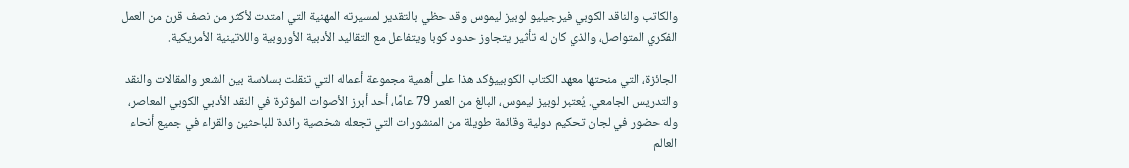والكاتب والناقد الكوبي فيرجيليو لوبيز ليموس وقد حظي بالتقدير لمسيرته المهنية التي امتدت لأكثر من نصف قرن من العمل الفكري المتواصل، والذي كان له تأثير يتجاوز حدود كوبا ويتفاعل مع التقاليد الأدبية الأوروبية واللاتينية الأمريكية.

الجائزة، التي منحتها معهد الكتاب الكوبييؤكد هذا على أهمية مجموعة أعماله التي تنقلت بسلاسة بين الشعر والمقالات والنقد والتدريس الجامعي. يُعتبر لوبيز ليموس، البالغ من العمر 79 عامًا، أحد أبرز الأصوات المؤثرة في النقد الأدبي الكوبي المعاصر، وله حضور في لجان تحكيم دولية وقائمة طويلة من المنشورات التي تجعله شخصية رائدة للباحثين والقراء في جميع أنحاء العالم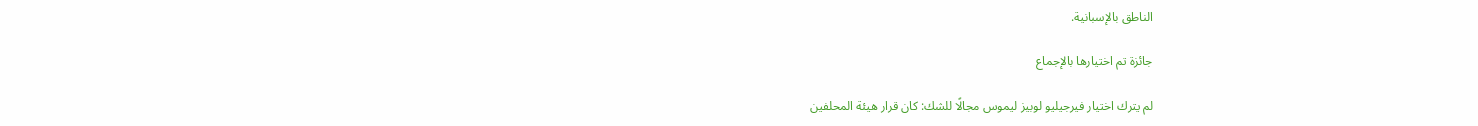الناطق بالإسبانية.

جائزة تم اختيارها بالإجماع

لم يترك اختيار فيرجيليو لوبيز ليموس مجالًا للشك: كان قرار هيئة المحلفين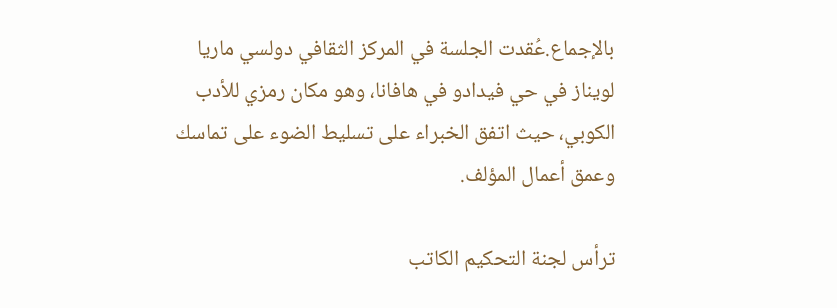بالإجماع.عُقدت الجلسة في المركز الثقافي دولسي ماريا لويناز في حي فيدادو في هافانا، وهو مكان رمزي للأدب الكوبي، حيث اتفق الخبراء على تسليط الضوء على تماسك وعمق أعمال المؤلف.

ترأس لجنة التحكيم الكاتب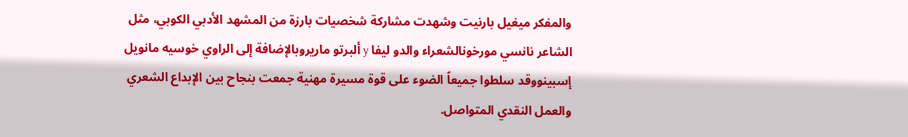والمفكر ميغيل بارنيت وشهدت مشاركة شخصيات بارزة من المشهد الأدبي الكوبي، مثل الشاعر نانسي مورخونالشعراء والدو ليفا y ألبرتو ماريروبالإضافة إلى الراوي خوسيه مانويل إسبينووقد سلطوا جميعاً الضوء على قوة مسيرة مهنية جمعت بنجاح بين الإبداع الشعري والعمل النقدي المتواصل.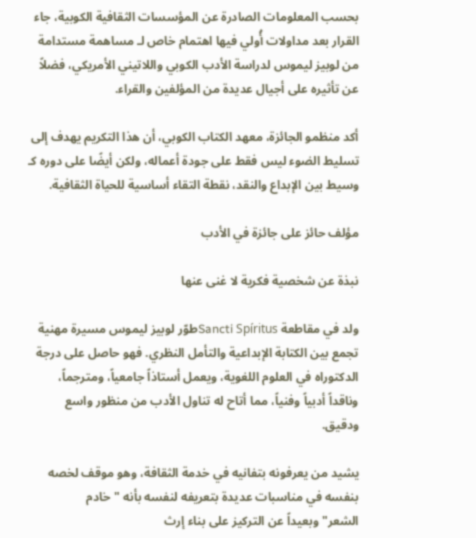بحسب المعلومات الصادرة عن المؤسسات الثقافية الكوبية، جاء القرار بعد مداولات أُولي فيها اهتمام خاص لـ مساهمة مستدامة من لوبيز ليموس لدراسة الأدب الكوبي واللاتيني الأمريكي، فضلاً عن تأثيره على أجيال عديدة من المؤلفين والقراء.

أكد منظمو الجائزة، معهد الكتاب الكوبي، أن هذا التكريم يهدف إلى تسليط الضوء ليس فقط على جودة أعماله، ولكن أيضًا على دوره كـ وسيط بين الإبداع والنقد، نقطة التقاء أساسية للحياة الثقافية.

مؤلف حائز على جائزة في الأدب

نبذة عن شخصية فكرية لا غنى عنها

ولد في مقاطعة Sancti Spíritusطوّر لوبيز ليموس مسيرة مهنية تجمع بين الكتابة الإبداعية والتأمل النظري. فهو حاصل على درجة الدكتوراه في العلوم اللغوية، ويعمل أستاذاً جامعياً، ومترجماً، وناقداً أدبياً وفنياً، مما أتاح له تناول الأدب من منظور واسع ودقيق.

يشيد من يعرفونه بتفانيه في خدمة الثقافة، وهو موقف لخصه بنفسه في مناسبات عديدة بتعريفه لنفسه بأنه "خادم الشعر"وبعيداً عن التركيز على بناء إرث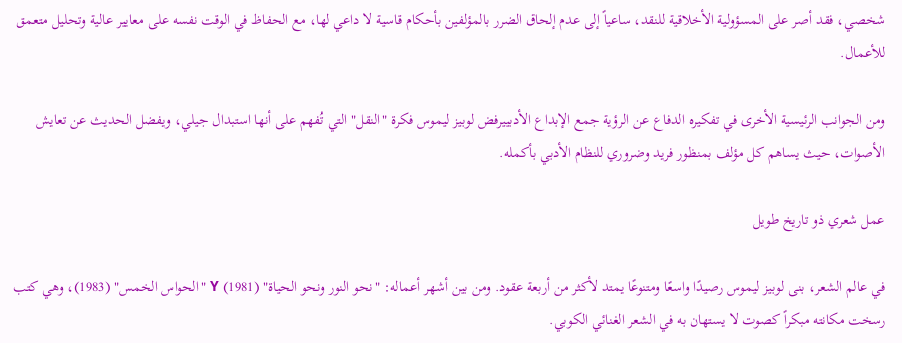شخصي، فقد أصر على المسؤولية الأخلاقية للنقد، ساعياً إلى عدم إلحاق الضرر بالمؤلفين بأحكام قاسية لا داعي لها، مع الحفاظ في الوقت نفسه على معايير عالية وتحليل متعمق للأعمال.

ومن الجوانب الرئيسية الأخرى في تفكيره الدفاع عن الرؤية جمع الإبداع الأدبييرفض لوبيز ليموس فكرة "النقل" التي تُفهم على أنها استبدال جيلي، ويفضل الحديث عن تعايش الأصوات، حيث يساهم كل مؤلف بمنظور فريد وضروري للنظام الأدبي بأكمله.

عمل شعري ذو تاريخ طويل

في عالم الشعر، بنى لوبيز ليموس رصيدًا واسعًا ومتنوعًا يمتد لأكثر من أربعة عقود. ومن بين أشهر أعماله: "نحو النور ونحو الحياة" (1981) Y "الحواس الخمس" (1983)، وهي كتب رسخت مكانته مبكراً كصوت لا يستهان به في الشعر الغنائي الكوبي.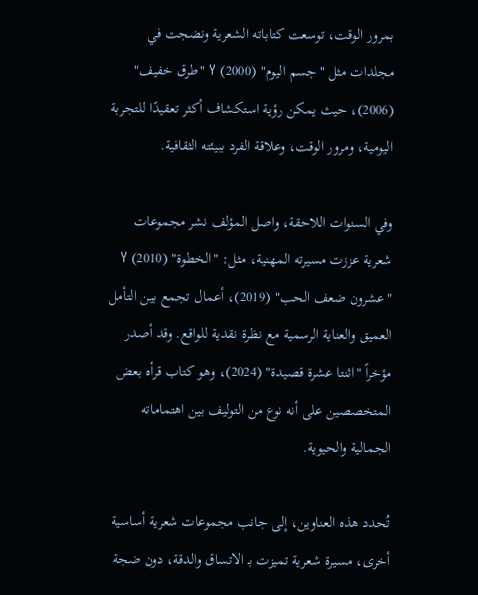بمرور الوقت، توسعت كتاباته الشعرية ونضجت في مجلدات مثل "جسم اليوم" (2000) Y "طرق خفيف" (2006)، حيث يمكن رؤية استكشاف أكثر تعقيدًا للتجربة اليومية، ومرور الوقت، وعلاقة الفرد ببيئته الثقافية.

وفي السنوات اللاحقة، واصل المؤلف نشر مجموعات شعرية عززت مسيرته المهنية، مثل: "الخطوة" (2010) Y "عشرون ضعف الحب" (2019)، أعمال تجمع بين التأمل العميق والعناية الرسمية مع نظرة نقدية للواقع. وقد أصدر مؤخراً "اثنتا عشرة قصيدة" (2024)، وهو كتاب قرأه بعض المتخصصين على أنه نوع من التوليف بين اهتماماته الجمالية والحيوية.

تُحدد هذه العناوين، إلى جانب مجموعات شعرية أساسية أخرى، مسيرة شعرية تميزت بـ الاتساق والدقة، دون ضجة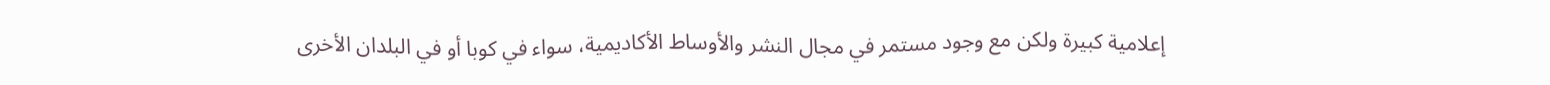إعلامية كبيرة ولكن مع وجود مستمر في مجال النشر والأوساط الأكاديمية، سواء في كوبا أو في البلدان الأخرى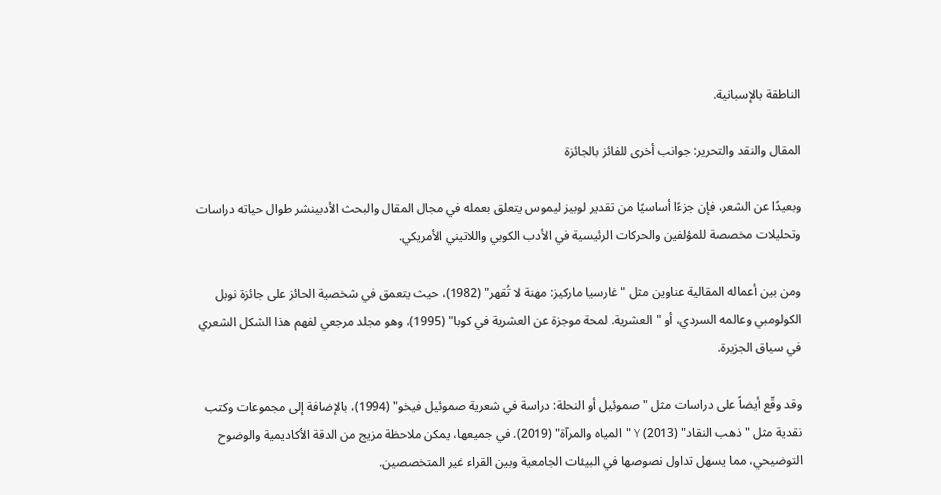الناطقة بالإسبانية.

المقال والنقد والتحرير: جوانب أخرى للفائز بالجائزة

وبعيدًا عن الشعر، فإن جزءًا أساسيًا من تقدير لوبيز ليموس يتعلق بعمله في مجال المقال والبحث الأدبينشر طوال حياته دراسات وتحليلات مخصصة للمؤلفين والحركات الرئيسية في الأدب الكوبي واللاتيني الأمريكي.

ومن بين أعماله المقالية عناوين مثل "غارسيا ماركيز: مهنة لا تُقهر" (1982)، حيث يتعمق في شخصية الحائز على جائزة نوبل الكولومبي وعالمه السردي، أو "العشرية. لمحة موجزة عن العشرية في كوبا" (1995)، وهو مجلد مرجعي لفهم هذا الشكل الشعري في سياق الجزيرة.

وقد وقّع أيضاً على دراسات مثل "صموئيل أو النحلة: دراسة في شعرية صموئيل فيخو" (1994)، بالإضافة إلى مجموعات وكتب نقدية مثل "ذهب النقاد" (2013) Y "المياه والمرآة" (2019). في جميعها، يمكن ملاحظة مزيج من الدقة الأكاديمية والوضوح التوضيحي، مما يسهل تداول نصوصها في البيئات الجامعية وبين القراء غير المتخصصين.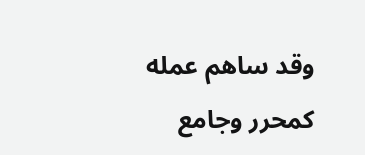وقد ساهم عمله كمحرر وجامع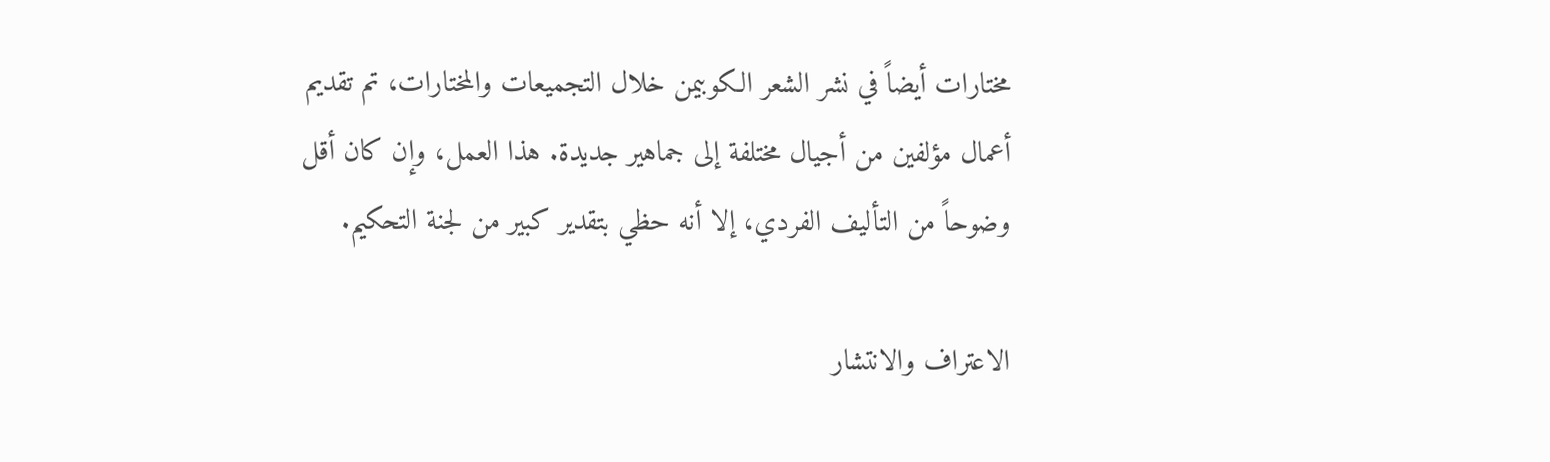مختارات أيضاً في نشر الشعر الكوبيمن خلال التجميعات والمختارات، تم تقديم أعمال مؤلفين من أجيال مختلفة إلى جماهير جديدة. هذا العمل، وإن كان أقل وضوحاً من التأليف الفردي، إلا أنه حظي بتقدير كبير من لجنة التحكيم.

الاعتراف والانتشار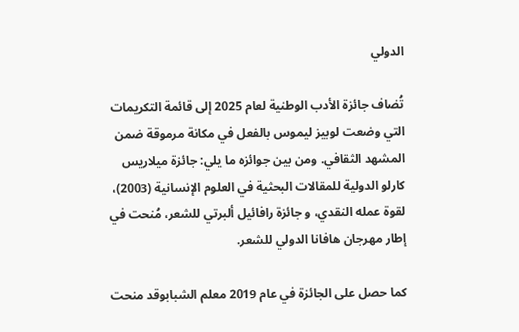الدولي

تُضاف جائزة الأدب الوطنية لعام 2025 إلى قائمة التكريمات التي وضعت لوبيز ليموس بالفعل في مكانة مرموقة ضمن المشهد الثقافي. ومن بين جوائزه ما يلي: جائزة ميلاريس كارلو الدولية للمقالات البحثية في العلوم الإنسانية (2003)، لقوة عمله النقدي، و جائزة رافائيل ألبرتي للشعر، مُنحت في إطار مهرجان هافانا الدولي للشعر.

كما حصل على الجائزة في عام 2019 معلم الشبابوقد منحت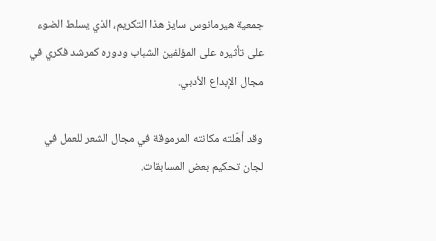جمعية هيرمانوس سايز هذا التكريم، الذي يسلط الضوء على تأثيره على المؤلفين الشباب ودوره كمرشد فكري في مجال الإبداع الأدبي.

وقد أهّلته مكانته المرموقة في مجال الشعر للعمل في لجان تحكيم بعض المسابقات.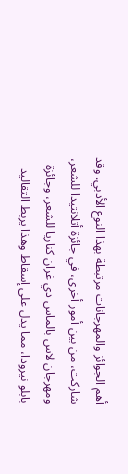أهم الجوائز والمهرجانات مرتبطة بهذا النوع الأدبي. وقد شاركت، من بين أمور أخرى، في جائزة أتلانتيدا للشعر، ومهرجان لاس بالماس دي غران كناريا للشعر، وجائزة بابلو نيرودا، مما يدل على إسقاط وهذا يربط التقاليد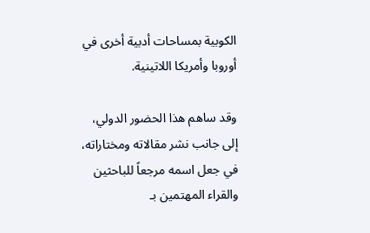الكوبية بمساحات أدبية أخرى في أوروبا وأمريكا اللاتينية.

وقد ساهم هذا الحضور الدولي، إلى جانب نشر مقالاته ومختاراته، في جعل اسمه مرجعاً للباحثين والقراء المهتمين بـ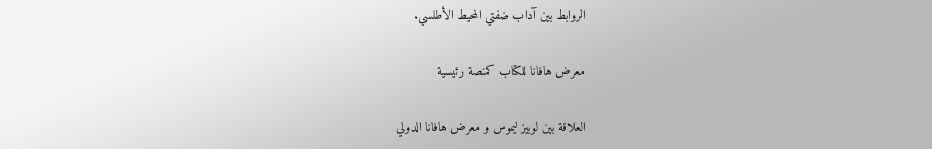الروابط بين آداب ضفتي المحيط الأطلسي.

معرض هافانا للكتاب كمنصة رئيسية

العلاقة بين لوبيز ليموس و معرض هافانا الدولي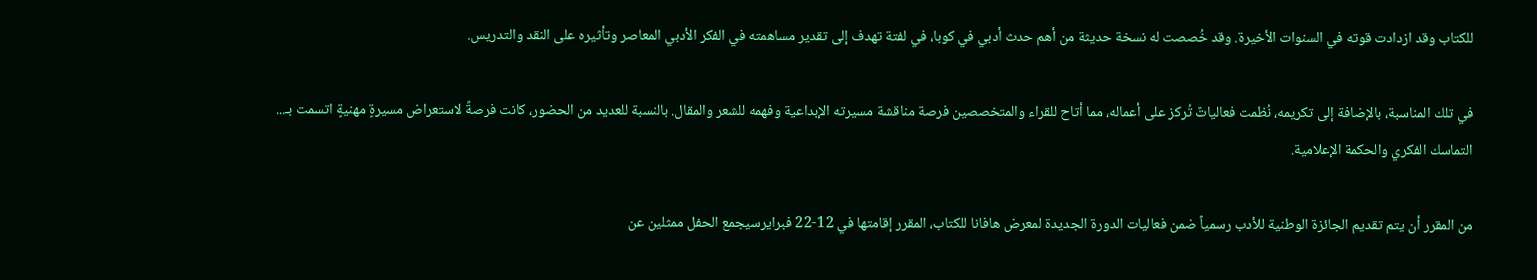للكتاب وقد ازدادت قوته في السنوات الأخيرة. وقد خُصصت له نسخة حديثة من أهم حدث أدبي في كوبا، في لفتة تهدف إلى تقدير مساهمته في الفكر الأدبي المعاصر وتأثيره على النقد والتدريس.

في تلك المناسبة، بالإضافة إلى تكريمه، نُظمت فعالياتٌ تُركز على أعماله، مما أتاح للقراء والمتخصصين فرصة مناقشة مسيرته الإبداعية وفهمه للشعر والمقال. بالنسبة للعديد من الحضور، كانت فرصةً لاستعراض مسيرةٍ مهنيةٍ اتسمت بـ... التماسك الفكري والحكمة الإعلامية.

من المقرر أن يتم تقديم الجائزة الوطنية للأدب رسمياً ضمن فعاليات الدورة الجديدة لمعرض هافانا للكتاب، المقرر إقامتها في 12-22 فبرايرسيجمع الحفل ممثلين عن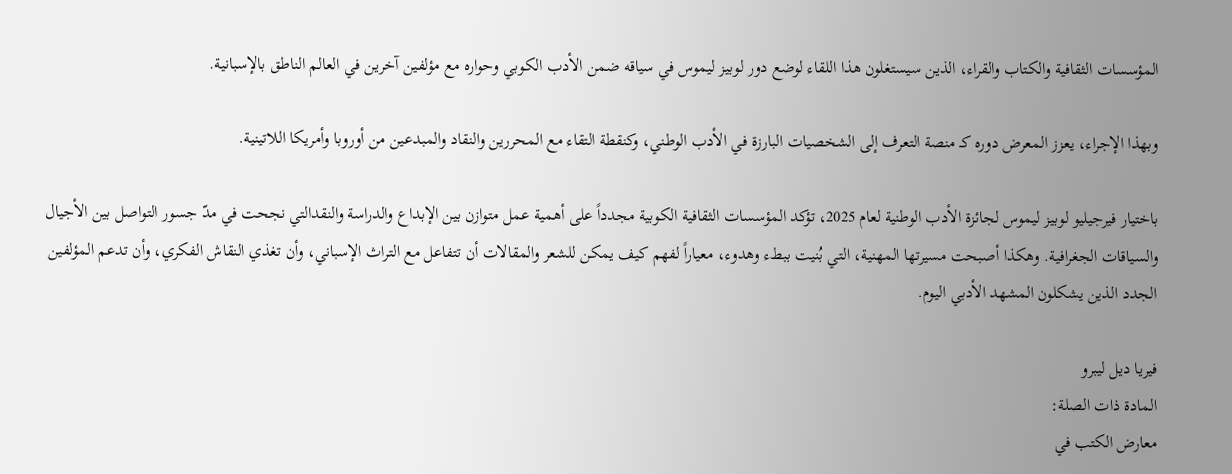المؤسسات الثقافية والكتاب والقراء، الذين سيستغلون هذا اللقاء لوضع دور لوبيز ليموس في سياقه ضمن الأدب الكوبي وحواره مع مؤلفين آخرين في العالم الناطق بالإسبانية.

وبهذا الإجراء، يعزز المعرض دوره كـ منصة التعرف إلى الشخصيات البارزة في الأدب الوطني، وكنقطة التقاء مع المحررين والنقاد والمبدعين من أوروبا وأمريكا اللاتينية.

باختيار فيرجيليو لوبيز ليموس لجائزة الأدب الوطنية لعام 2025، تؤكد المؤسسات الثقافية الكوبية مجدداً على أهمية عمل متوازن بين الإبداع والدراسة والنقدالتي نجحت في مدّ جسور التواصل بين الأجيال والسياقات الجغرافية. وهكذا أصبحت مسيرتها المهنية، التي بُنيت ببطء وهدوء، معياراً لفهم كيف يمكن للشعر والمقالات أن تتفاعل مع التراث الإسباني، وأن تغذي النقاش الفكري، وأن تدعم المؤلفين الجدد الذين يشكلون المشهد الأدبي اليوم.

فيريا ديل ليبرو
المادة ذات الصلة:
معارض الكتب في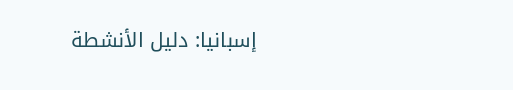إسبانيا: دليل الأنشطة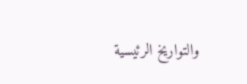والتواريخ الرئيسية